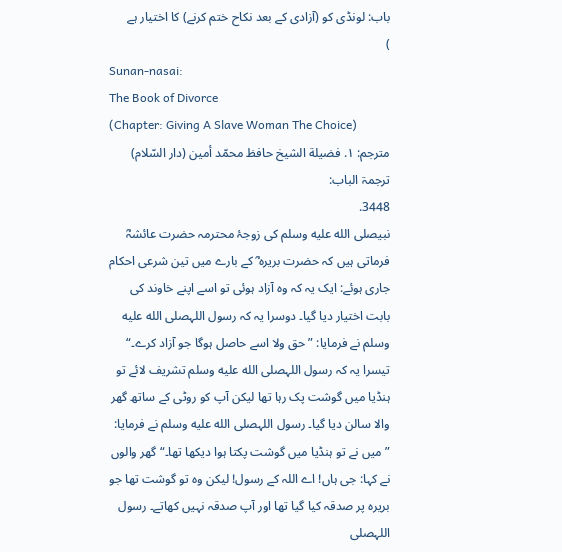باب: لونڈی کو (آزادی کے بعد نکاح ختم کرنے) کا اختیار ہے
)
Sunan-nasai:
The Book of Divorce
(Chapter: Giving A Slave Woman The Choice)
مترجم: ١. فضيلة الشيخ حافظ محمّد أمين (دار السّلام)
ترجمۃ الباب:
3448.
نبیصلى الله عليه وسلم کی زوجۂ محترمہ حضرت عائشہؓ فرماتی ہیں کہ حضرت بریرہ ؓ کے بارے میں تین شرعی احکام جاری ہوئے: ایک یہ کہ وہ آزاد ہوئی تو اسے اپنے خاوند کی بابت اختیار دیا گیا۔ دوسرا یہ کہ رسول اللہصلى الله عليه وسلم نے فرمایا: ”حق ولا اسے حاصل ہوگا جو آزاد کرے۔“ تیسرا یہ کہ رسول اللہصلى الله عليه وسلم تشریف لائے تو ہنڈیا میں گوشت پک رہا تھا لیکن آپ کو روٹی کے ساتھ گھر والا سالن دیا گیا۔ رسول اللہصلى الله عليه وسلم نے فرمایا: ”میں نے تو ہنڈیا میں گوشت پکتا ہوا دیکھا تھا۔“ گھر والوں نے کہا: جی ہاں! اے اللہ کے رسول! لیکن وہ تو گوشت تھا جو بریرہ پر صدقہ کیا گیا تھا اور آپ صدقہ نہیں کھاتے۔ رسول اللہصلى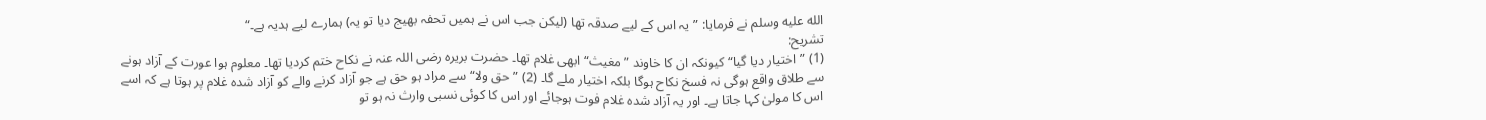الله عليه وسلم نے فرمایا: ”یہ اس کے لیے صدقہ تھا (لیکن جب اس نے ہمیں تحفہ بھیج دیا تو یہ) ہمارے لیے ہدیہ ہے۔“
تشریح:
(1) ”اختیار دیا گیا“ کیونکہ ان کا خاوند ”مغیث“ ابھی غلام تھا۔ حضرت بریرہ رضی اللہ عنہ نے نکاح ختم کردیا تھا۔ معلوم ہوا عورت کے آزاد ہونے سے طلاق واقع ہوگی نہ فسخ نکاح ہوگا بلکہ اختیار ملے گا۔ (2) ”حق ولا“ سے مراد ہو حق ہے جو آزاد کرنے والے کو آزاد شدہ غلام پر ہوتا ہے کہ اسے اس کا مولیٰ کہا جاتا ہے۔ اور یہ آزاد شدہ غلام فوت ہوجائے اور اس کا کوئی نسبی وارث نہ ہو تو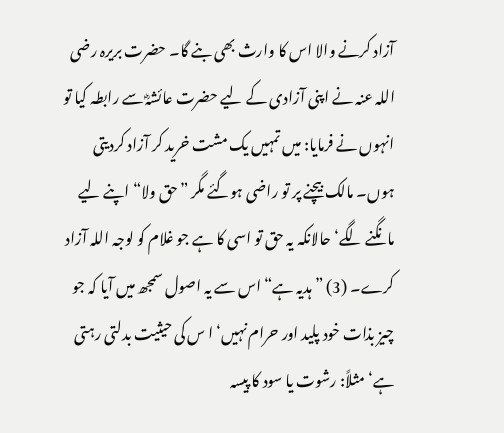آزاد کرنے والا اس کا وارث بھی بنے گا۔ حضرت بریرہ رضی اللہ عنہ نے اپنی آزادی کے لیے حضرت عائشہؓ سے رابطہ کیا تو انہوں نے فرمایا: میں تمہیں یک مشت خرید کر آزاد کردیتی ہوں۔ مالک بیچنے پر تو راضی ہوگئے مگر ”حق ولا“ اپنے لیے مانگنے لگے‘ حالانکہ یہ حق تو اسی کا ہے جو غلام کو لوجہ اللہ آزاد کرے۔ (3) ”ہدیہ ہے“ اس سے یہ اصول سمجھ میں آیا کہ جو چیز بذات خود پلید اور حرام نہیں‘ ا س کی حیثیت بدلتی رہتی ہے‘ مثلاً: رشوت یا سود کا پیسہ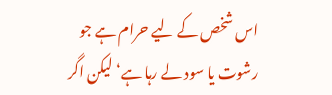اس شخص کے لیے حرام ہے جو رشوت یا سود لے رہا ہے‘ لیکن اگر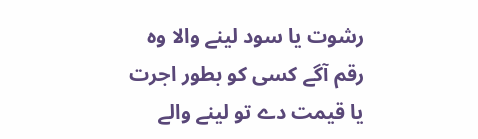رشوت یا سود لینے والا وہ رقم آگے کسی کو بطور اجرت یا قیمت دے تو لینے والے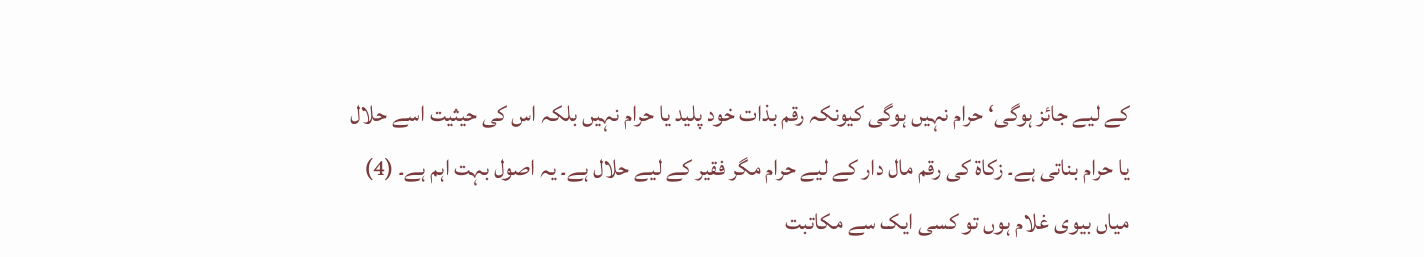کے لیے جائز ہوگی‘ حرام نہیں ہوگی کیونکہ رقم بذات خود پلید یا حرام نہیں بلکہ اس کی حیثیت اسے حلال یا حرام بناتی ہے۔ زکاۃ کی رقم مال دار کے لیے حرام مگر فقیر کے لیے حلال ہے۔ یہ اصول بہت اہم ہے۔ (4) میاں بیوی غلام ہوں تو کسی ایک سے مکاتبت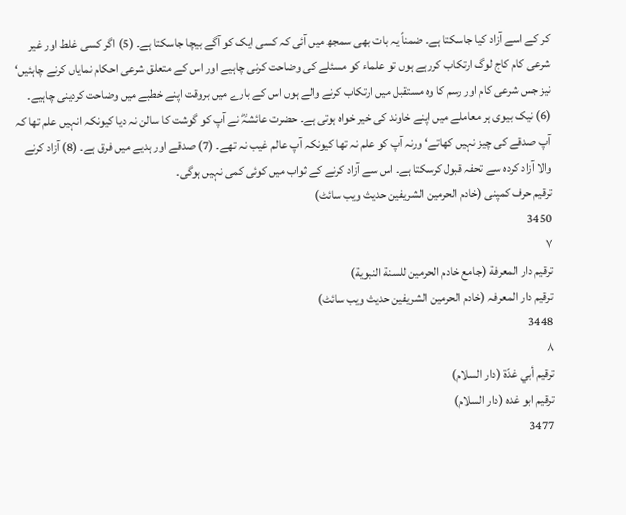کر کے اسے آزاد کیا جاسکتا ہے۔ ضمناً یہ بات بھی سمجھ میں آئی کہ کسی ایک کو آگے بیچا جاسکتا ہے۔ (5) اگر کسی غلط اور غیر شرعی کام کاج لوگ ارتکاب کررہے ہوں تو علماء کو مسئلے کی وضاحت کرنی چاہیے اور اس کے متعلق شرعی احکام نمایاں کرنے چاہئیں‘ نیز جس شرعی کام اور رسم کا وہ مستقبل میں ارتکاب کرنے والے ہوں اس کے بارے میں بروقت اپنے خطبے میں وضاحت کردینی چاہیے۔ (6) نیک بیوی ہر معاملے میں اپنے خاوند کی خیر خواہ ہوتی ہے۔ حضرت عائشہؓ نے آپ کو گوشت کا سالن نہ دیا کیونکہ انہیں علم تھا کہ آپ صدقے کی چیز نہیں کھاتے‘ ورنہ آپ کو علم نہ تھا کیونکہ آپ عالم غیب نہ تھے۔ (7) صدقے اور ہدیے میں فرق ہے۔ (8) آزاد کرنے والا آزاد کردہ سے تحفہ قبول کرسکتا ہے۔ اس سے آزاد کرنے کے ثواب میں کوئی کمی نہیں ہوگی۔
ترقیم حرف کمپنی (خادم الحرمین الشریفین حدیث ویب سائٹ)
3450
٧
ترقيم دار المعرفة (جامع خادم الحرمين للسنة النبوية)
ترقیم دار المعرفہ (خادم الحرمین الشریفین حدیث ویب سائٹ)
3448
٨
ترقيم أبي غدّة (دار السلام)
ترقیم ابو غدہ (دار السلام)
3477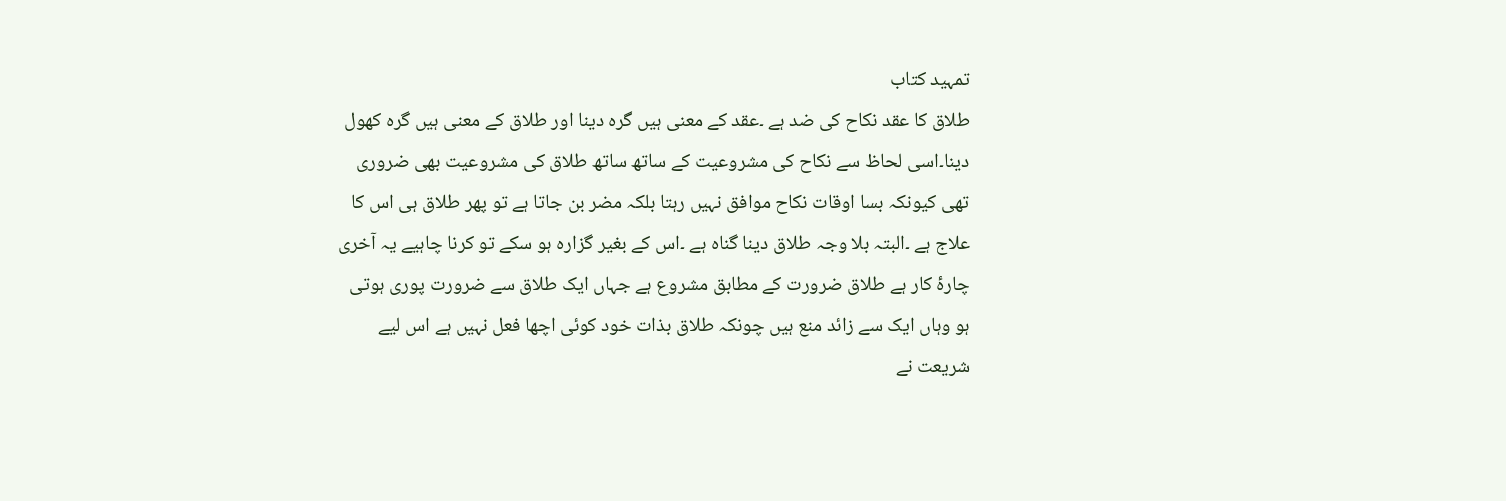تمہید کتاب
طلاق کا عقد نکاح کی ضد ہے ۔عقد کے معنی ہیں گرہ دینا اور طلاق کے معنی ہیں گرہ کھول دینا۔اسی لحاظ سے نکاح کی مشروعیت کے ساتھ ساتھ طلاق کی مشروعیت بھی ضروری تھی کیونکہ بسا اوقات نکاح موافق نہیں رہتا بلکہ مضر بن جاتا ہے تو پھر طلاق ہی اس کا علاج ہے ۔البتہ بلا وجہ طلاق دینا گناہ ہے ۔اس کے بغیر گزارہ ہو سکے تو کرنا چاہیے یہ آخری چارۂ کار ہے طلاق ضرورت کے مطابق مشروع ہے جہاں ایک طلاق سے ضرورت پوری ہوتی ہو وہاں ایک سے زائد منع ہیں چونکہ طلاق بذات خود کوئی اچھا فعل نہیں ہے اس لیے شریعت نے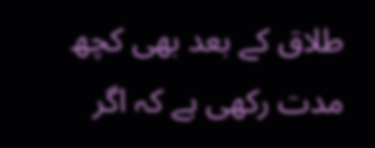طلاق کے بعد بھی کچھ مدت رکھی ہے کہ اگر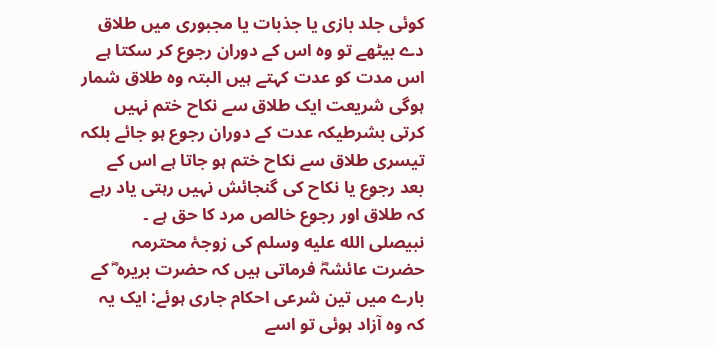کوئی جلد بازی یا جذبات یا مجبوری میں طلاق دے بیٹھے تو وہ اس کے دوران رجوع کر سکتا ہے اس مدت کو عدت کہتے ہیں البتہ وہ طلاق شمار ہوگی شریعت ایک طلاق سے نکاح ختم نہیں کرتی بشرطیکہ عدت کے دوران رجوع ہو جائے بلکہ تیسری طلاق سے نکاح ختم ہو جاتا ہے اس کے بعد رجوع یا نکاح کی گنجائش نہیں رہتی یاد رہے کہ طلاق اور رجوع خالص مرد کا حق ہے ۔
نبیصلى الله عليه وسلم کی زوجۂ محترمہ حضرت عائشہؓ فرماتی ہیں کہ حضرت بریرہ ؓ کے بارے میں تین شرعی احکام جاری ہوئے: ایک یہ کہ وہ آزاد ہوئی تو اسے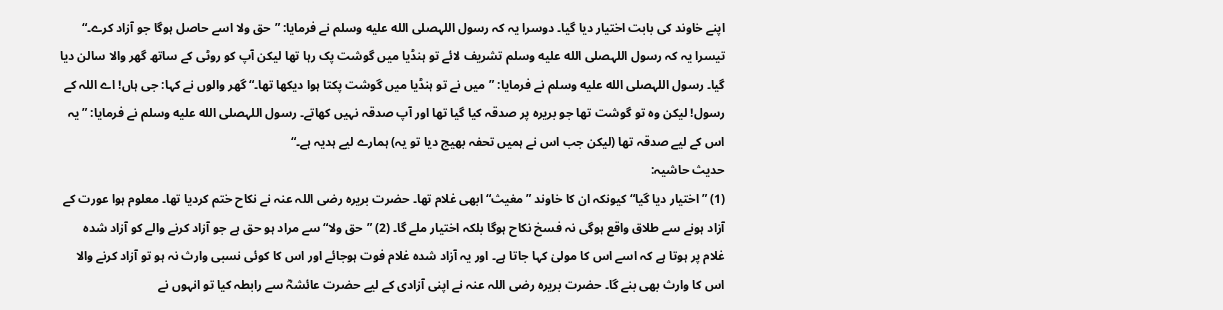اپنے خاوند کی بابت اختیار دیا گیا۔ دوسرا یہ کہ رسول اللہصلى الله عليه وسلم نے فرمایا: ”حق ولا اسے حاصل ہوگا جو آزاد کرے۔“ تیسرا یہ کہ رسول اللہصلى الله عليه وسلم تشریف لائے تو ہنڈیا میں گوشت پک رہا تھا لیکن آپ کو روٹی کے ساتھ گھر والا سالن دیا گیا۔ رسول اللہصلى الله عليه وسلم نے فرمایا: ”میں نے تو ہنڈیا میں گوشت پکتا ہوا دیکھا تھا۔“ گھر والوں نے کہا: جی ہاں! اے اللہ کے رسول! لیکن وہ تو گوشت تھا جو بریرہ پر صدقہ کیا گیا تھا اور آپ صدقہ نہیں کھاتے۔ رسول اللہصلى الله عليه وسلم نے فرمایا: ”یہ اس کے لیے صدقہ تھا (لیکن جب اس نے ہمیں تحفہ بھیج دیا تو یہ) ہمارے لیے ہدیہ ہے۔“
حدیث حاشیہ:
(1) ”اختیار دیا گیا“ کیونکہ ان کا خاوند ”مغیث“ ابھی غلام تھا۔ حضرت بریرہ رضی اللہ عنہ نے نکاح ختم کردیا تھا۔ معلوم ہوا عورت کے آزاد ہونے سے طلاق واقع ہوگی نہ فسخ نکاح ہوگا بلکہ اختیار ملے گا۔ (2) ”حق ولا“ سے مراد ہو حق ہے جو آزاد کرنے والے کو آزاد شدہ غلام پر ہوتا ہے کہ اسے اس کا مولیٰ کہا جاتا ہے۔ اور یہ آزاد شدہ غلام فوت ہوجائے اور اس کا کوئی نسبی وارث نہ ہو تو آزاد کرنے والا اس کا وارث بھی بنے گا۔ حضرت بریرہ رضی اللہ عنہ نے اپنی آزادی کے لیے حضرت عائشہؓ سے رابطہ کیا تو انہوں نے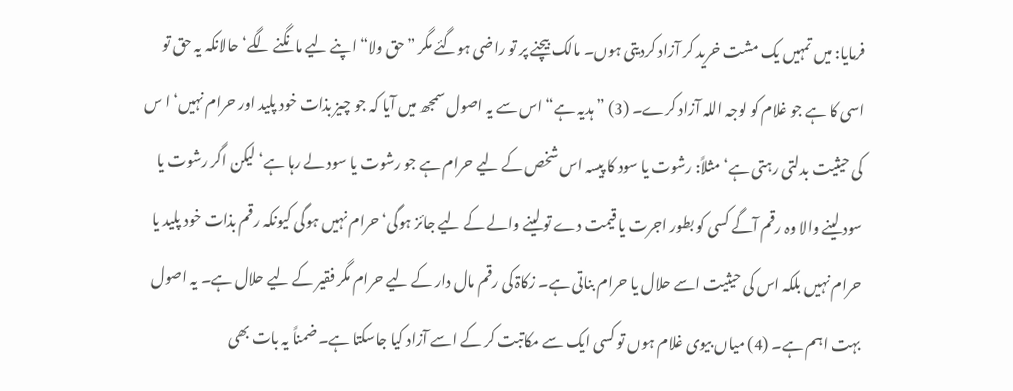فرمایا: میں تمہیں یک مشت خرید کر آزاد کردیتی ہوں۔ مالک بیچنے پر تو راضی ہوگئے مگر ”حق ولا“ اپنے لیے مانگنے لگے‘ حالانکہ یہ حق تو اسی کا ہے جو غلام کو لوجہ اللہ آزاد کرے۔ (3) ”ہدیہ ہے“ اس سے یہ اصول سمجھ میں آیا کہ جو چیز بذات خود پلید اور حرام نہیں‘ ا س کی حیثیت بدلتی رہتی ہے‘ مثلاً: رشوت یا سود کا پیسہ اس شخص کے لیے حرام ہے جو رشوت یا سود لے رہا ہے‘ لیکن اگر رشوت یا سود لینے والا وہ رقم آگے کسی کو بطور اجرت یا قیمت دے تو لینے والے کے لیے جائز ہوگی‘ حرام نہیں ہوگی کیونکہ رقم بذات خود پلید یا حرام نہیں بلکہ اس کی حیثیت اسے حلال یا حرام بناتی ہے۔ زکاۃ کی رقم مال دار کے لیے حرام مگر فقیر کے لیے حلال ہے۔ یہ اصول بہت اہم ہے۔ (4) میاں بیوی غلام ہوں تو کسی ایک سے مکاتبت کر کے اسے آزاد کیا جاسکتا ہے۔ ضمناً یہ بات بھی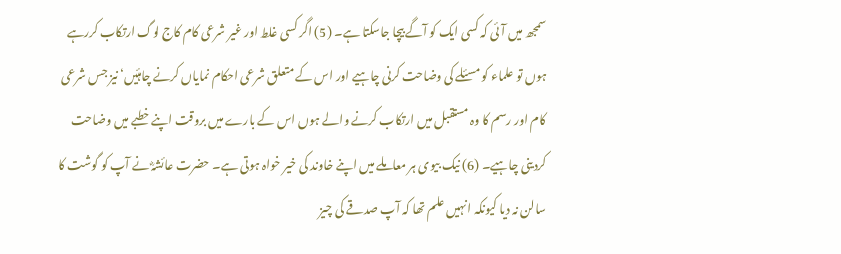سمجھ میں آئی کہ کسی ایک کو آگے بیچا جاسکتا ہے۔ (5) اگر کسی غلط اور غیر شرعی کام کاج لوگ ارتکاب کررہے ہوں تو علماء کو مسئلے کی وضاحت کرنی چاہیے اور اس کے متعلق شرعی احکام نمایاں کرنے چاہئیں‘ نیز جس شرعی کام اور رسم کا وہ مستقبل میں ارتکاب کرنے والے ہوں اس کے بارے میں بروقت اپنے خطبے میں وضاحت کردینی چاہیے۔ (6) نیک بیوی ہر معاملے میں اپنے خاوند کی خیر خواہ ہوتی ہے۔ حضرت عائشہؓ نے آپ کو گوشت کا سالن نہ دیا کیونکہ انہیں علم تھا کہ آپ صدقے کی چیز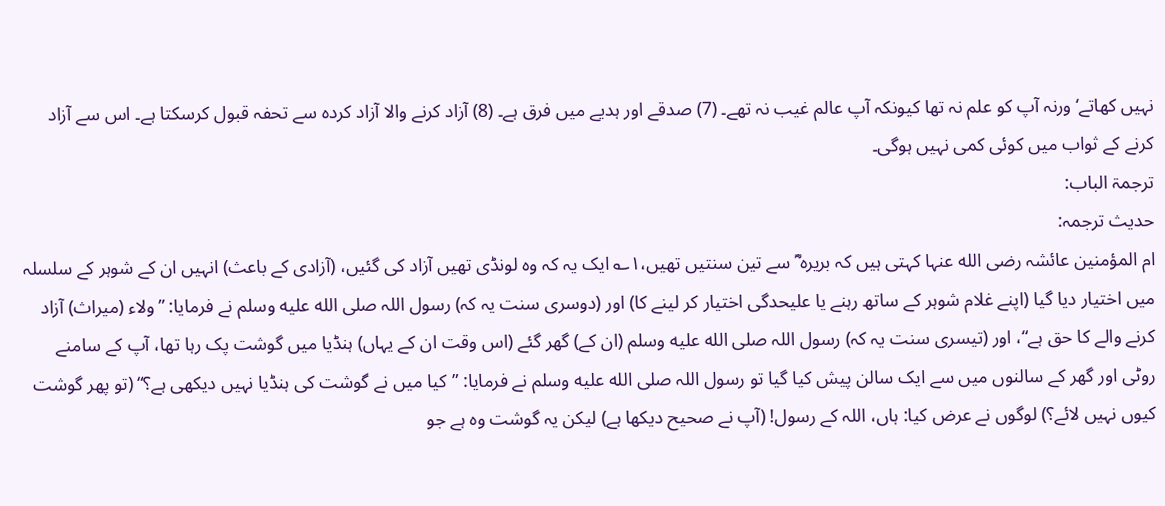نہیں کھاتے‘ ورنہ آپ کو علم نہ تھا کیونکہ آپ عالم غیب نہ تھے۔ (7) صدقے اور ہدیے میں فرق ہے۔ (8) آزاد کرنے والا آزاد کردہ سے تحفہ قبول کرسکتا ہے۔ اس سے آزاد کرنے کے ثواب میں کوئی کمی نہیں ہوگی۔
ترجمۃ الباب:
حدیث ترجمہ:
ام المؤمنین عائشہ رضی الله عنہا کہتی ہیں کہ بریرہ ؓ سے تین سنتیں تھیں،۱؎ ایک یہ کہ وہ لونڈی تھیں آزاد کی گئیں، (آزادی کے باعث) انہیں ان کے شوہر کے سلسلہ میں اختیار دیا گیا (اپنے غلام شوہر کے ساتھ رہنے یا علیحدگی اختیار کر لینے کا) اور (دوسری سنت یہ کہ) رسول اللہ صلى الله عليه وسلم نے فرمایا: ”ولاء (میراث) آزاد کرنے والے کا حق ہے“، اور (تیسری سنت یہ کہ) رسول اللہ صلى الله عليه وسلم (ان کے) گھر گئے (اس وقت ان کے یہاں) ہنڈیا میں گوشت پک رہا تھا، آپ کے سامنے روٹی اور گھر کے سالنوں میں سے ایک سالن پیش کیا گیا تو رسول اللہ صلى الله عليه وسلم نے فرمایا: ”کیا میں نے گوشت کی ہنڈیا نہیں دیکھی ہے؟“ (تو پھر گوشت کیوں نہیں لائے؟) لوگوں نے عرض کیا: ہاں، اللہ کے رسول! (آپ نے صحیح دیکھا ہے) لیکن یہ گوشت وہ ہے جو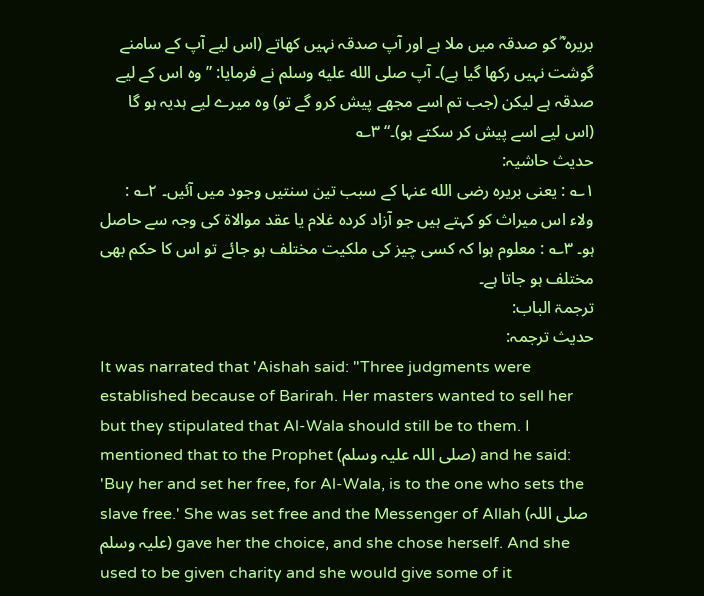بریرہ ؓ کو صدقہ میں ملا ہے اور آپ صدقہ نہیں کھاتے (اس لیے آپ کے سامنے گوشت نہیں رکھا گیا ہے)۔ آپ صلى الله عليه وسلم نے فرمایا: ”وہ اس کے لیے صدقہ ہے لیکن (جب تم اسے مجھے پیش کرو گے تو) وہ میرے لیے ہدیہ ہو گا (اس لیے اسے پیش کر سکتے ہو)۔“ ۳؎
حدیث حاشیہ:
۱؎ : یعنی بریرہ رضی الله عنہا کے سبب تین سنتیں وجود میں آئیں۔ ۲؎ : ولاء اس میراث کو کہتے ہیں جو آزاد کردہ غلام یا عقد موالاۃ کی وجہ سے حاصل ہو۔ ۳؎ : معلوم ہوا کہ کسی چیز کی ملکیت مختلف ہو جائے تو اس کا حکم بھی مختلف ہو جاتا ہے۔
ترجمۃ الباب:
حدیث ترجمہ:
It was narrated that 'Aishah said: "Three judgments were established because of Barirah. Her masters wanted to sell her but they stipulated that Al-Wala should still be to them. I mentioned that to the Prophet (صلی اللہ علیہ وسلم) and he said: 'Buy her and set her free, for Al-Wala, is to the one who sets the slave free.' She was set free and the Messenger of Allah (صلی اللہ علیہ وسلم) gave her the choice, and she chose herself. And she used to be given charity and she would give some of it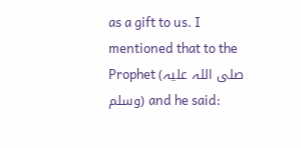as a gift to us. I mentioned that to the Prophet (صلی اللہ علیہ وسلم) and he said: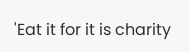'Eat it for it is charity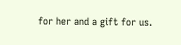for her and a gift for us.